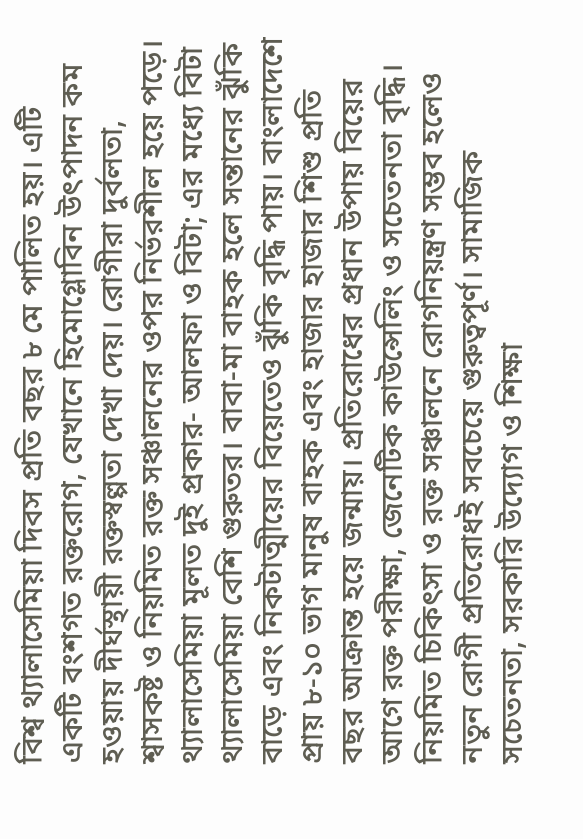বিশ্ব থ্যালাসেমিয়া দিবস প্রতি বছর ৮ মে পালিত হয়। এটি একটি বংশগত রক্তরোগ, যেখানে হিমোগ্লোবিন উৎপাদন কম হওয়ায় দীর্ঘস্থায়ী রক্তস্বল্পতা দেখা দেয়। রোগীরা দুর্বলতা, শ্বাসকষ্ট ও নিয়মিত রক্ত সঞ্চালনের ওপর নির্ভরশীল হয়ে পড়ে। থ্যালাসেমিয়া মূলত দুই প্রকার- আলফা ও বিটা; এর মধ্যে বিটা থ্যালাসেমিয়া বেশি গুরুতর। বাবা-মা বাহক হলে সন্তানের ঝুঁকি বাড়ে এবং নিকটাত্মীয়ের বিয়েতেও ঝুঁকি বৃদ্ধি পায়। বাংলাদেশে প্রায় ৮-১০ ভাগ মানুষ বাহক এবং হাজার হাজার শিশু প্রতি বছর আক্রান্ত হয়ে জন্মায়। প্রতিরোধের প্রধান উপায় বিয়ের আগে রক্ত পরীক্ষা, জেনেটিক কাউন্সেলিং ও সচেতনতা বৃদ্ধি। নিয়মিত চিকিৎসা ও রক্ত সঞ্চালনে রোগনিয়ন্ত্রণ সম্ভব হলেও নতুন রোগী প্রতিরোধই সবচেয়ে গুরুত্বপূর্ণ। সামাজিক সচেতনতা, সরকারি উদ্যোগ ও শিক্ষা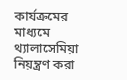কার্যক্রমের মাধ্যমে থ্যালাসেমিয়া নিয়ন্ত্রণ করা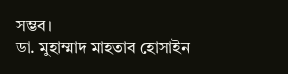সম্ভব।
ডা. মুহাম্মাদ মাহতাব হোসাইন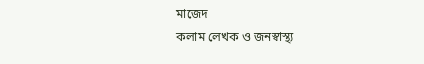মাজেদ
কলাম লেখক ও জনস্বাস্থ্য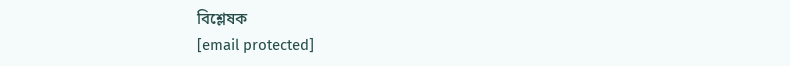বিশ্লেষক
[email protected]